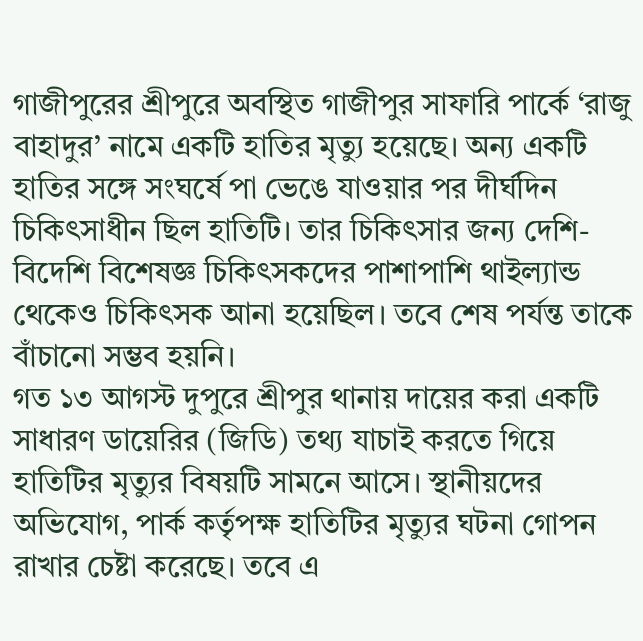গাজীপুরের শ্রীপুরে অবস্থিত গাজীপুর সাফারি পার্কে ‘রাজু বাহাদুর’ নামে একটি হাতির মৃত্যু হয়েছে। অন্য একটি হাতির সঙ্গে সংঘর্ষে পা ভেঙে যাওয়ার পর দীর্ঘদিন চিকিৎসাধীন ছিল হাতিটি। তার চিকিৎসার জন্য দেশি-বিদেশি বিশেষজ্ঞ চিকিৎসকদের পাশাপাশি থাইল্যান্ড থেকেও চিকিৎসক আনা হয়েছিল। তবে শেষ পর্যন্ত তাকে বাঁচানো সম্ভব হয়নি।
গত ১৩ আগস্ট দুপুরে শ্রীপুর থানায় দায়ের করা একটি সাধারণ ডায়েরির (জিডি) তথ্য যাচাই করতে গিয়ে হাতিটির মৃত্যুর বিষয়টি সামনে আসে। স্থানীয়দের অভিযোগ, পার্ক কর্তৃপক্ষ হাতিটির মৃত্যুর ঘটনা গোপন রাখার চেষ্টা করেছে। তবে এ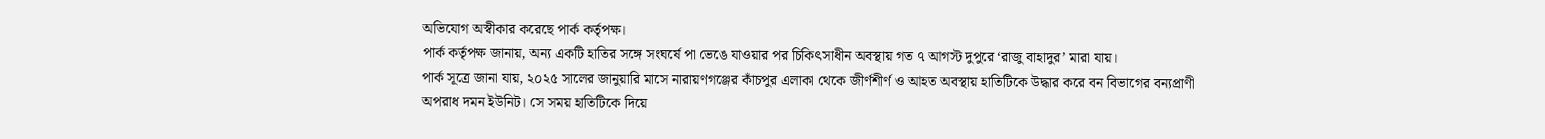অভিযোগ অস্বীকার করেছে পার্ক কর্তৃপক্ষ।
পার্ক কর্তৃপক্ষ জানায়, অন্য একটি হাতির সঙ্গে সংঘর্ষে পা ভেঙে যাওয়ার পর চিকিৎসাধীন অবস্থায় গত ৭ আগস্ট দুপুরে ‘রাজু বাহাদুর’ মারা যায়।
পার্ক সূত্রে জানা যায়, ২০২৫ সালের জানুয়ারি মাসে নারায়ণগঞ্জের কাঁচপুর এলাকা থেকে জীর্ণশীর্ণ ও আহত অবস্থায় হাতিটিকে উদ্ধার করে বন বিভাগের বন্যপ্রাণী অপরাধ দমন ইউনিট। সে সময় হাতিটিকে দিয়ে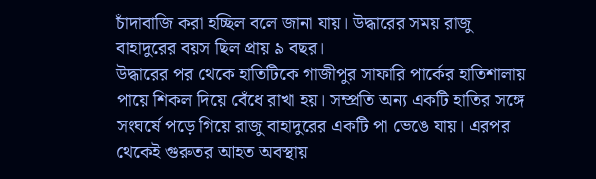চাঁদাবাজি করা হচ্ছিল বলে জানা যায়। উদ্ধারের সময় রাজু বাহাদুরের বয়স ছিল প্রায় ৯ বছর।
উদ্ধারের পর থেকে হাতিটিকে গাজীপুর সাফারি পার্কের হাতিশালায় পায়ে শিকল দিয়ে বেঁধে রাখা হয়। সম্প্রতি অন্য একটি হাতির সঙ্গে সংঘর্ষে পড়ে গিয়ে রাজু বাহাদুরের একটি পা ভেঙে যায়। এরপর থেকেই গুরুতর আহত অবস্থায়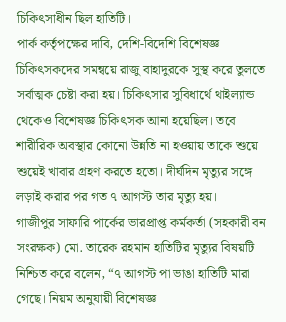চিকিৎসাধীন ছিল হাতিটি।
পার্ক কর্তৃপক্ষের দাবি, দেশি-বিদেশি বিশেষজ্ঞ চিকিৎসকদের সমন্বয়ে রাজু বাহাদুরকে সুস্থ করে তুলতে সর্বাত্মক চেষ্টা করা হয়। চিকিৎসার সুবিধার্থে থাইল্যান্ড থেকেও বিশেষজ্ঞ চিকিৎসক আনা হয়েছিল। তবে শারীরিক অবস্থার কোনো উন্নতি না হওয়ায় তাকে শুয়ে শুয়েই খাবার গ্রহণ করতে হতো। দীর্ঘদিন মৃত্যুর সঙ্গে লড়াই করার পর গত ৭ আগস্ট তার মৃত্যু হয়।
গাজীপুর সাফারি পার্কের ভারপ্রাপ্ত কর্মকর্তা (সহকারী বন সংরক্ষক) মো. তারেক রহমান হাতিটির মৃত্যুর বিষয়টি নিশ্চিত করে বলেন, “৭ আগস্ট পা ভাঙা হাতিটি মারা গেছে। নিয়ম অনুযায়ী বিশেষজ্ঞ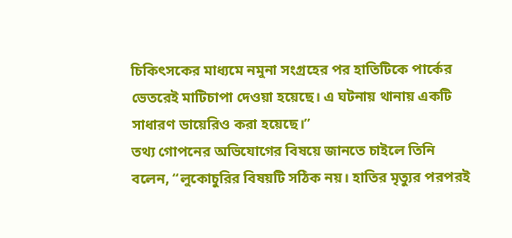চিকিৎসকের মাধ্যমে নমুনা সংগ্রহের পর হাতিটিকে পার্কের ভেতরেই মাটিচাপা দেওয়া হয়েছে। এ ঘটনায় থানায় একটি সাধারণ ডায়েরিও করা হয়েছে।”
তথ্য গোপনের অভিযোগের বিষয়ে জানতে চাইলে তিনি বলেন, “লুকোচুরির বিষয়টি সঠিক নয়। হাতির মৃত্যুর পরপরই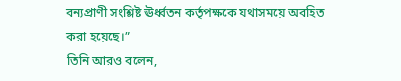বন্যপ্রাণী সংশ্লিষ্ট ঊর্ধ্বতন কর্তৃপক্ষকে যথাসময়ে অবহিত করা হয়েছে।”
তিনি আরও বলেন,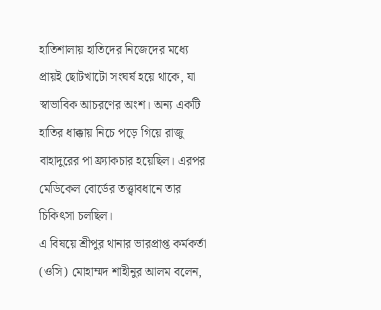হাতিশালায় হাতিদের নিজেদের মধ্যে প্রায়ই ছোটখাটো সংঘর্ষ হয়ে থাকে, যা স্বাভাবিক আচরণের অংশ। অন্য একটি হাতির ধাক্কায় নিচে পড়ে গিয়ে রাজু বাহাদুরের পা ফ্র্যাকচার হয়েছিল। এরপর মেডিকেল বোর্ডের তত্ত্বাবধানে তার চিকিৎসা চলছিল।
এ বিষয়ে শ্রীপুর থানার ভারপ্রাপ্ত কর্মকর্তা (ওসি) মোহাম্মদ শাহীনুর আলম বলেন,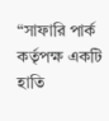“সাফারি পার্ক কর্তৃপক্ষ একটি হাতি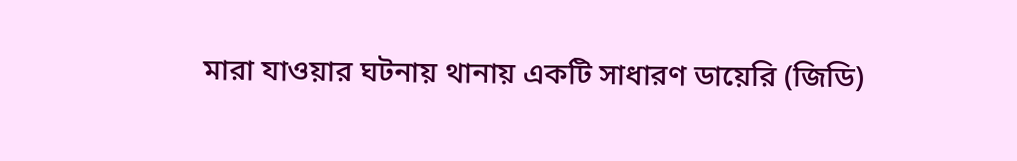মারা যাওয়ার ঘটনায় থানায় একটি সাধারণ ডায়েরি (জিডি)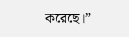করেছে।”